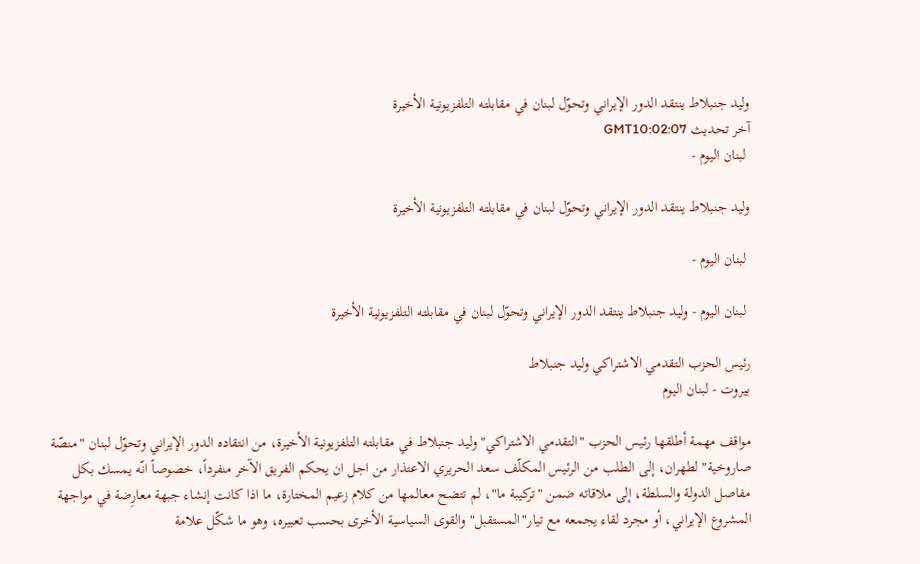وليد جنبلاط ينتقد الدور الإيراني وتحوّل لبنان في مقابلته التلفزيونية الأخيرة
آخر تحديث GMT10:02:07
 لبنان اليوم -

وليد جنبلاط ينتقد الدور الإيراني وتحوّل لبنان في مقابلته التلفزيونية الأخيرة

 لبنان اليوم -

 لبنان اليوم - وليد جنبلاط ينتقد الدور الإيراني وتحوّل لبنان في مقابلته التلفزيونية الأخيرة

رئيس الحزب التقدمي الاشتراكي وليد جنبلاط
بيروت - لبنان اليوم

مواقف مهمة أطلقها رئيس الحزب "التقدمي الاشتراكي" وليد جنبلاط في مقابلته التلفزيونية الأخيرة، من انتقاده الدور الإيراني وتحوّل لبنان "منصّة صاروخية" لطهران، إلى الطلب من الرئيس المكلّف سعد الحريري الاعتذار من اجل ان يحكم الفريق الآخر منفرداً، خصوصاً انّه يمسك بكل مفاصل الدولة والسلطة، إلى ملاقاته ضمن "تركيبة ما"، لم تتضح معالمها من كلام زعيم المختارة، ما اذا كانت إنشاء جبهة معارِضة في مواجهة المشروع الإيراني، أو مجرد لقاء يجمعه مع تيار"المستقبل" والقوى السياسية الأخرى بحسب تعبيره، وهو ما شكّل علامة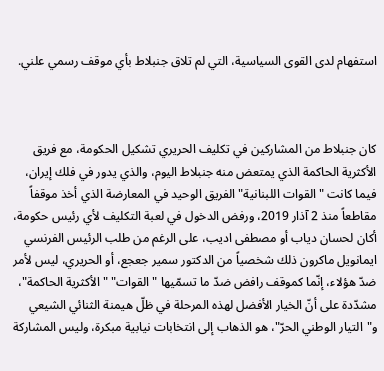استفهام لدى القوى السياسية، التي لم تلاق جنبلاط بأي موقف رسمي علني.



كان جنبلاط من المشاركين في تكليف الحريري تشكيل الحكومة، مع فريق الأكثرية الحاكمة الذي يمتعض منه جنبلاط اليوم، والذي يدور في فلك إيران، فيما كانت "القوات اللبنانية" الفريق الوحيد في المعارضة الذي أخذ موقفاً مقاطعاً منذ 2 آذار 2019، ورفض الدخول في لعبة التكليف لأي رئيس حكومة، أكان لحسان دياب أو مصطفى اديب، على الرغم من طلب الرئيس الفرنسي ايمانويل ماكرون ذلك شخصياً من الدكتور سمير جعجع، أو الحريري، ليس لأمر ضدّ هؤلاء، إنّما كموقف رافض ضدّ ما تسمّيها "القوات" "الأكثرية الحاكمة"، مشدّدة على أنّ الخيار الأفضل لهذه المرحلة في ظلّ هيمنة الثنائي الشيعي و"التيار الوطني الحرّ"، هو الذهاب إلى انتخابات نيابية مبكرة، وليس المشاركة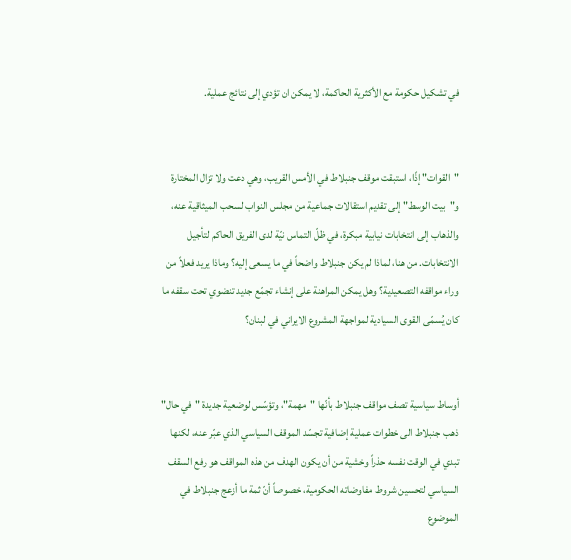في تشكيل حكومة مع الأكثرية الحاكمة، لا يمكن ان تؤدي إلى نتائج عملية.


"القوات" إذًا، استبقت موقف جنبلاط في الأمس القريب، وهي دعت ولا تزال المختارة و"بيت الوسط" إلى تقديم استقالات جماعية من مجلس النواب لسحب الميثاقية عنه، والذهاب إلى انتخابات نيابية مبكرة، في ظلّ التماس نيّة لدى الفريق الحاكم لتأجيل الانتخابات. من هنا، لماذا لم يكن جنبلاط واضحاً في ما يسعى إليه؟ وماذا يريد فعلاً من وراء مواقفه التصعيدية؟ وهل يمكن المراهنة على إنشاء تجمّع جديد تنضوي تحت سقفه ما كان يُسمّى القوى السيادية لمواجهة المشروع الايراني في لبنان؟


أوساط سياسية تصف مواقف جنبلاط بأنّها "مهمة"، وتؤسّس لوضعية جديدة "في حال" ذهب جنبلاط الى خطوات عملية إضافية تجسّد الموقف السياسي الذي عبّر عنه، لكنها تبدي في الوقت نفسه حذراً وخشية من أن يكون الهدف من هذه المواقف هو رفع السقف السياسي لتحسين شروط مفاوضاته الحكومية، خصوصاً أنّ ثمة ما أزعج جنبلاط في الموضوع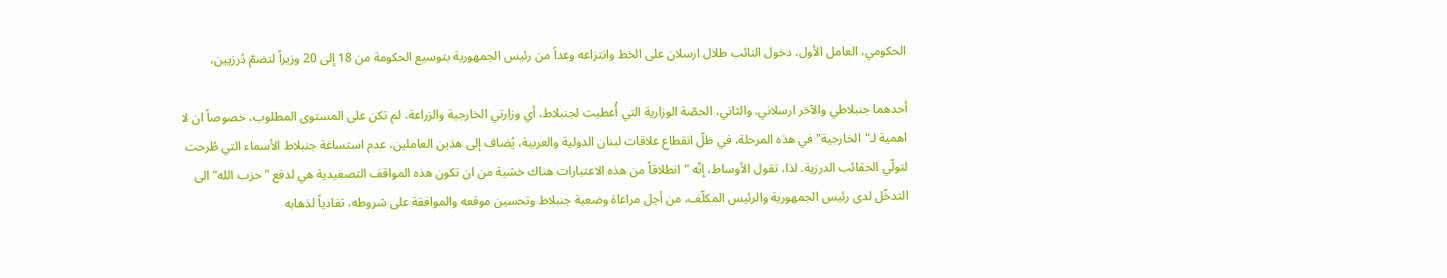الحكومي، العامل الأول، دخول النائب طلال ارسلان على الخط وانتزاعه وعداً من رئيس الجمهورية بتوسيع الحكومة من 18 إلى 20 وزيراً لتضمّ دُرزيين،

أحدهما جنبلاطي والآخر ارسلاني. والثاني، الحصّة الوزارية التي أُعطيت لجنبلاط، أي وزارتي الخارجية والزراعة، لم تكن على المستوى المطلوب، خصوصاً ان لا اهمية لـ"الخارجية" في هذه المرحلة، في ظلّ انقطاع علاقات لبنان الدولية والعربية، يُضاف إلى هذين العاملين، عدم استساغة جنبلاط الأسماء التي طُرحت لتولّي الحقائب الدرزية. لذا، تقول الأوساط، إنّه "انطلاقاً من هذه الاعتبارات هناك خشية من ان تكون هذه المواقف التصعيدية هي لدفع "حزب الله" الى التدخّل لدى رئيس الجمهورية والرئيس المكلّف، من أجل مراعاة وضعية جنبلاط وتحسين موقعه والموافقة على شروطه، تفادياً لذهابه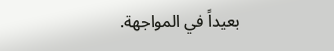بعيداً في المواجهة.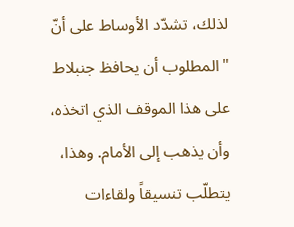لذلك، تشدّد الأوساط على أنّ "المطلوب أن يحافظ جنبلاط على هذا الموقف الذي اتخذه، وأن يذهب إلى الأمام. وهذا، يتطلّب تنسيقاً ولقاءات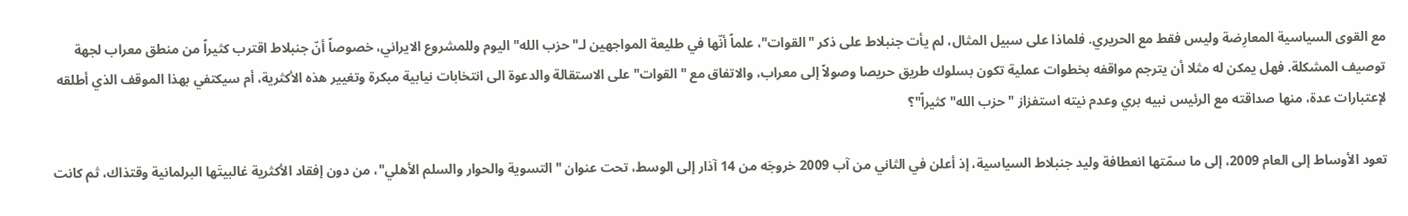مع القوى السياسية المعارِضة وليس فقط مع الحريري. فلماذا على سبيل المثال، لم يأت جنبلاط على ذكر "القوات"، علماً أنّها في طليعة المواجهين لـ"حزب الله" اليوم وللمشروع الايراني، خصوصاً أنّ جنبلاط اقترب كثيراً من منطق معراب لجهة توصيف المشكلة. فهل يمكن له مثلا أن يترجم مواقفه بخطوات عملية تكون بسلوك طريق حريصا وصولاً إلى معراب، والاتفاق مع "القوات" على الاستقالة والدعوة الى انتخابات نيابية مبكرة وتغيير هذه الأكثرية، أم سيكتفي بهذا الموقف الذي أطلقه لإعتبارات عدة، منها صداقته مع الرئيس نبيه بري وعدم نيته استفزاز "حزب الله" كثيراً"؟

تعود الأوساط إلى العام 2009، إلى ما سمّتها انعطافة وليد جنبلاط السياسية، إذ أعلن في الثاني من آب 2009 خروجَه من 14 آذار إلى الوسط، تحت عنوان "التسوية والحوار والسلم الأهلي"، من دون إفقاد الأكثرية غالبيتَها البرلمانية وقتذاك، ثم كانت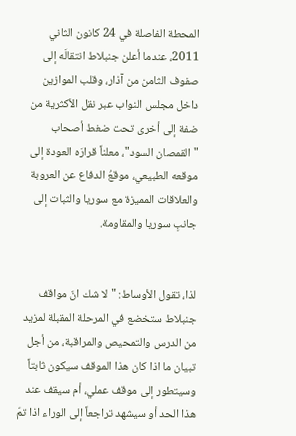المحطة الفاصلة في 24 كانون الثاني 2011، عندما أعلن جنبلاط انتقالَه إلى صفوف الثامن من آذار، وقلب الموازين داخل مجلس النواب عبر نقل الأكثرية من ضفة إلى أخرى تحت ضغط أصحاب "القمصان السود"، معلناً قرارَه العودة إلى موقعه الطبيعي، موقعُ الدفاع عن العروبة والعلاقات المميزة مع سوريا والثبات إلى جانبِ سوريا والمقاومة.


لذا، تقول الأوساط: "لا شك انّ مواقف جنبلاط ستخضع في المرحلة المقبلة لمزيد من الدرس والتمحيص والمراقبة، من أجل تبيان ما اذا كان هذا الموقف سيكون ثابتاً وسيتطور إلى موقف عملي، أم سيقف عند هذا الحد أو سيشهد تراجعاً إلى الوراء اذا تمّ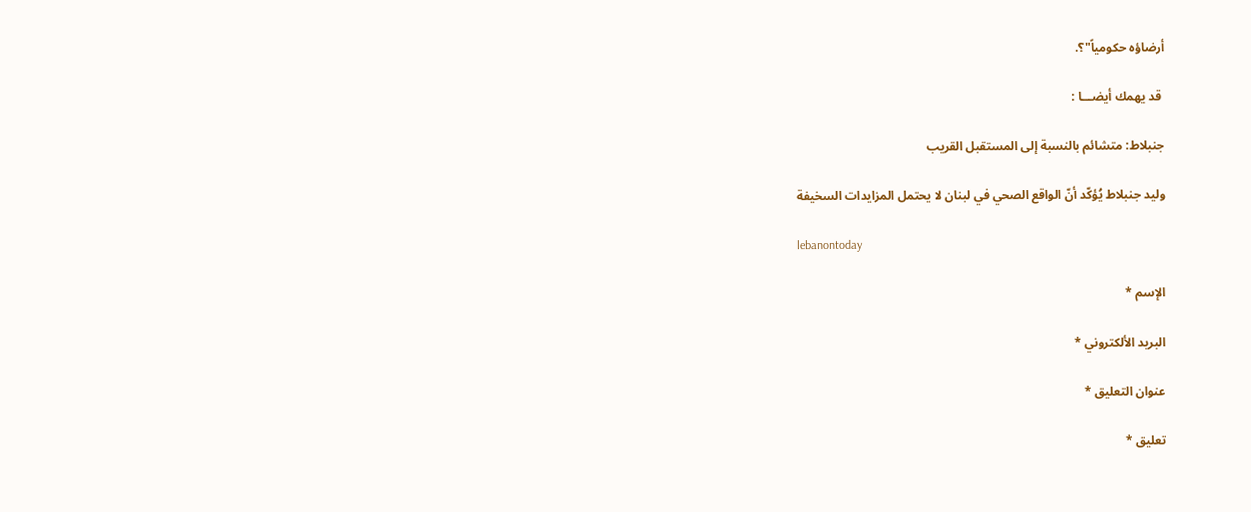أرضاؤه حكومياً"؟.

 قد يهمك أيضـــا :

جنبلاط: متشائم بالنسبة إلى المستقبل القريب

وليد جنبلاط يُؤكّد أنّ الواقع الصحي في لبنان لا يحتمل المزايدات السخيفة

lebanontoday

الإسم *

البريد الألكتروني *

عنوان التعليق *

تعليق *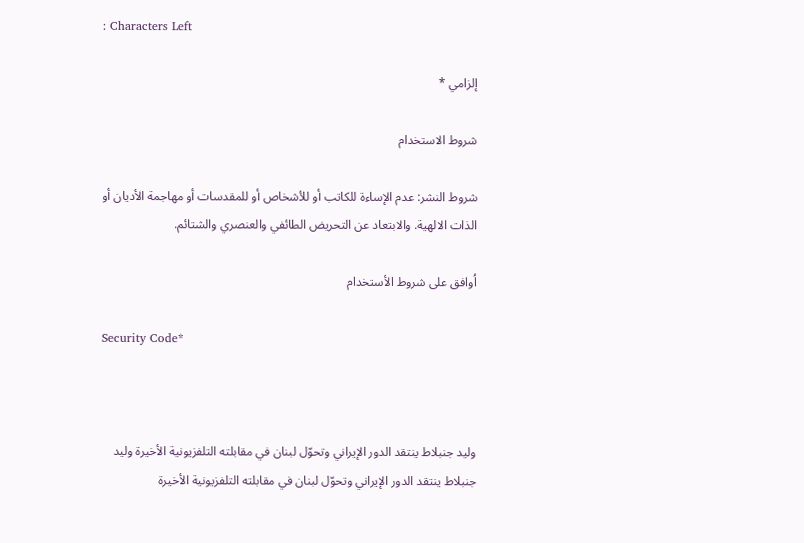: Characters Left

إلزامي *

شروط الاستخدام

شروط النشر: عدم الإساءة للكاتب أو للأشخاص أو للمقدسات أو مهاجمة الأديان أو الذات الالهية. والابتعاد عن التحريض الطائفي والعنصري والشتائم.

اُوافق على شروط الأستخدام

Security Code*



وليد جنبلاط ينتقد الدور الإيراني وتحوّل لبنان في مقابلته التلفزيونية الأخيرة وليد جنبلاط ينتقد الدور الإيراني وتحوّل لبنان في مقابلته التلفزيونية الأخيرة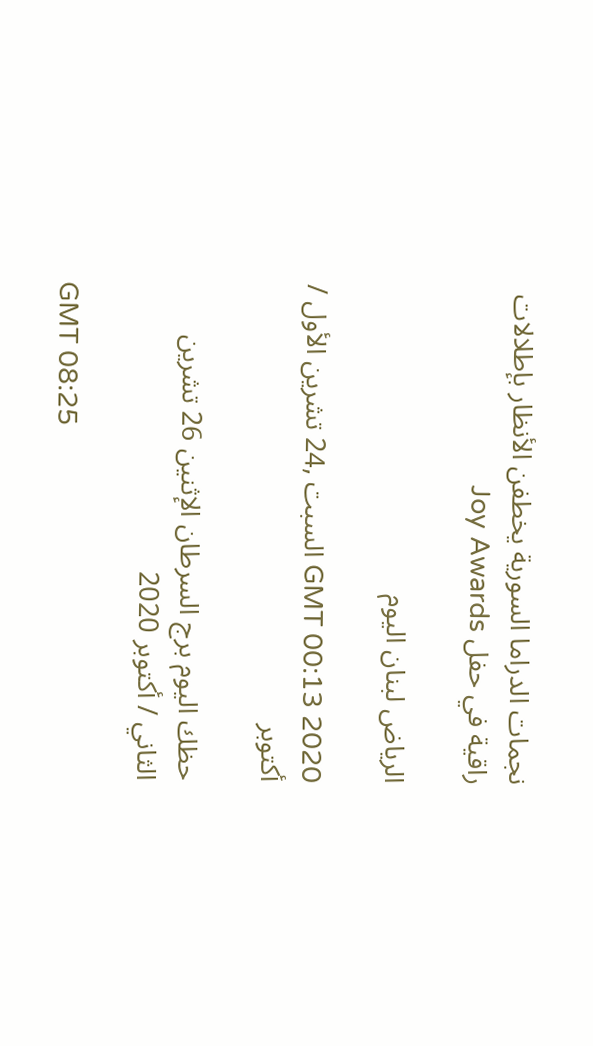نجمات الدراما السورية يخطفن الأنظار بإطلالات راقية في حفل Joy Awards

الرياض لبنان اليوم

GMT 00:13 2020 السبت ,24 تشرين الأول / أكتوبر

حظك اليوم برج السرطان الإثنين 26 تشرين الثاني / أكتوبر 2020

GMT 08:25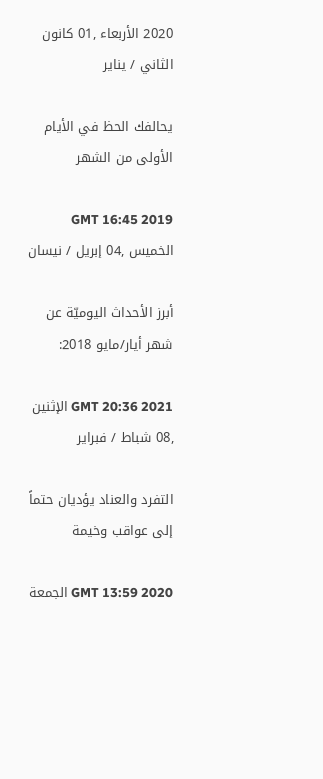2020 الأربعاء ,01 كانون الثاني / يناير

يحالفك الحظ في الأيام الأولى من الشهر

GMT 16:45 2019 الخميس ,04 إبريل / نيسان

أبرز الأحداث اليوميّة عن شهر أيار/مايو 2018:

GMT 20:36 2021 الإثنين ,08 شباط / فبراير

التفرد والعناد يؤديان حتماً إلى عواقب وخيمة

GMT 13:59 2020 الجمعة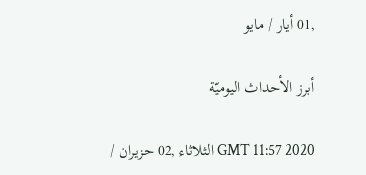,01 أيار / مايو

أبرز الأحداث اليوميّة

GMT 11:57 2020 الثلاثاء ,02 حزيران /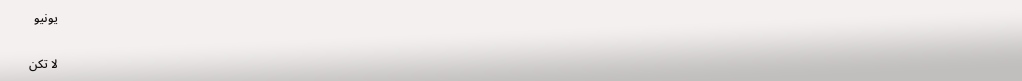يونيو

لا تكن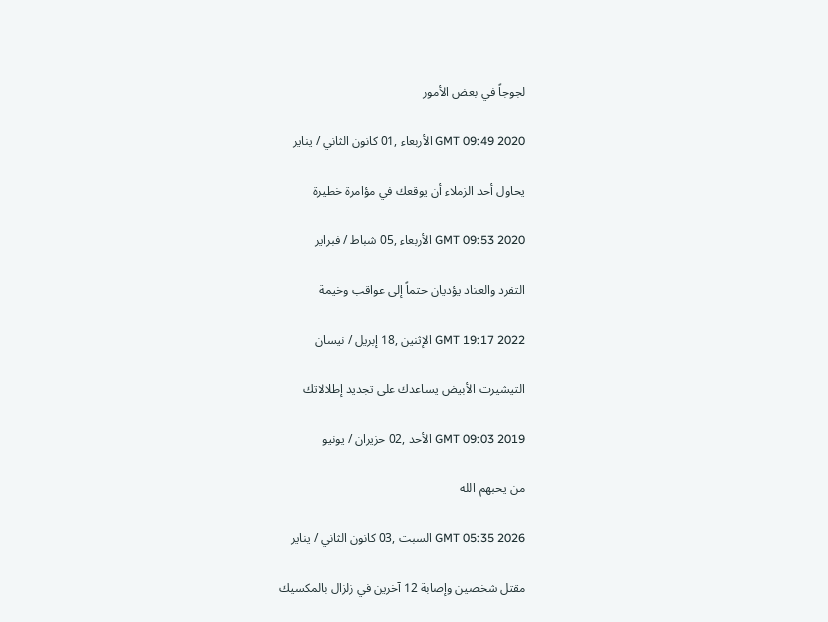لجوجاً في بعض الأمور

GMT 09:49 2020 الأربعاء ,01 كانون الثاني / يناير

يحاول أحد الزملاء أن يوقعك في مؤامرة خطيرة

GMT 09:53 2020 الأربعاء ,05 شباط / فبراير

التفرد والعناد يؤديان حتماً إلى عواقب وخيمة

GMT 19:17 2022 الإثنين ,18 إبريل / نيسان

التيشيرت الأبيض يساعدك على تجديد إطلالاتك

GMT 09:03 2019 الأحد ,02 حزيران / يونيو

من يحبهم الله

GMT 05:35 2026 السبت ,03 كانون الثاني / يناير

مقتل شخصين وإصابة 12 آخرين في زلزال بالمكسيك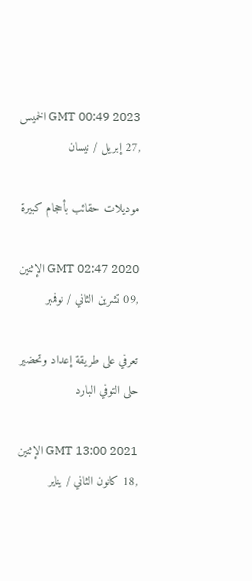GMT 00:49 2023 الخميس ,27 إبريل / نيسان

موديلات حقائب بأحجام كبيرة

GMT 02:47 2020 الإثنين ,09 تشرين الثاني / نوفمبر

تعرفي على طريقة إعداد وتحضير حلى التوفي البارد

GMT 13:00 2021 الإثنين ,18 كانون الثاني / يناير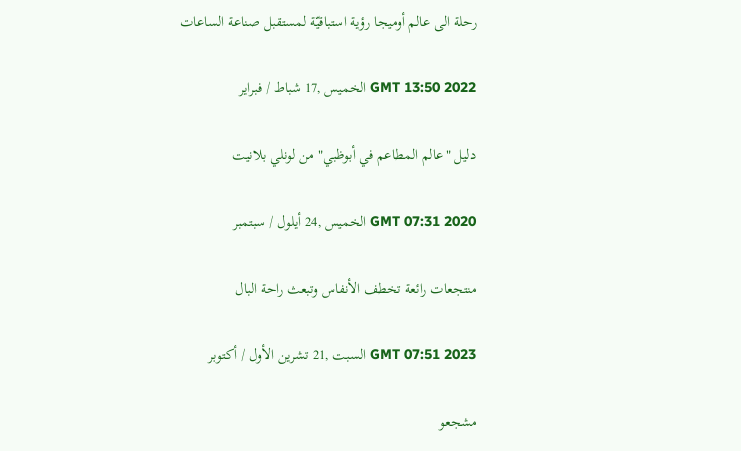رحلة الى عالم أوميجا رؤية استباقيّة لمستقبل صناعة الساعات

GMT 13:50 2022 الخميس ,17 شباط / فبراير

دليل "عالم المطاعم في أبوظبي" من لونلي بلانيت

GMT 07:31 2020 الخميس ,24 أيلول / سبتمبر

منتجعات رائعة تخطف الأنفاس وتبعث راحة البال

GMT 07:51 2023 السبت ,21 تشرين الأول / أكتوبر

مشجعو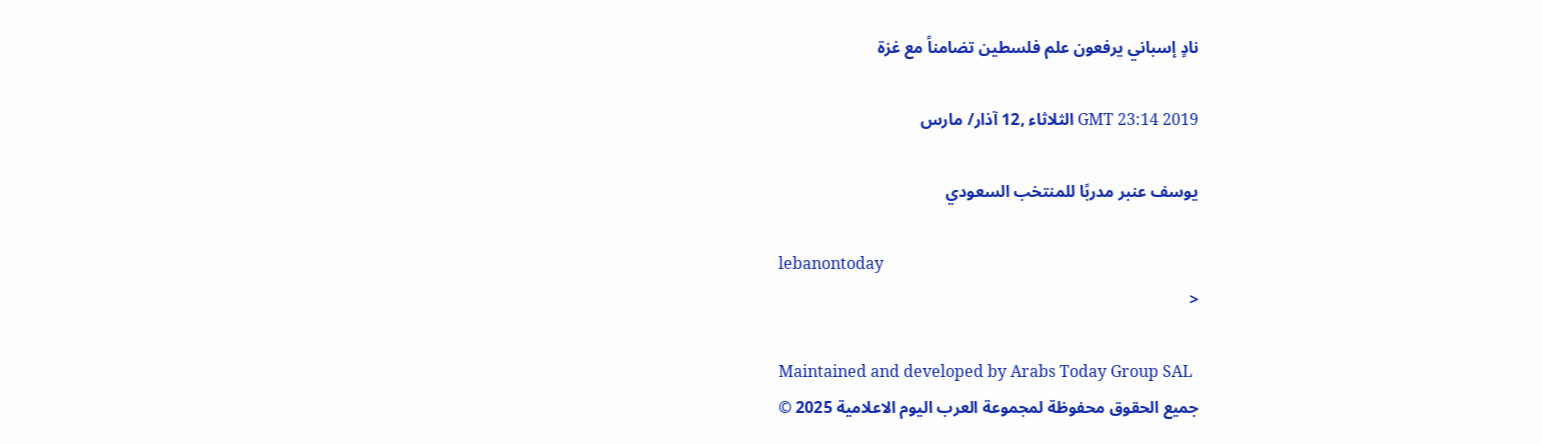نادٍ إسباني يرفعون علم فلسطين تضامناً مع غزة

GMT 23:14 2019 الثلاثاء ,12 آذار/ مارس

يوسف عنبر مدربًا للمنتخب السعودي

lebanontoday
<

Maintained and developed by Arabs Today Group SAL
جميع الحقوق محفوظة لمجموعة العرب اليوم الاعلامية 2025 ©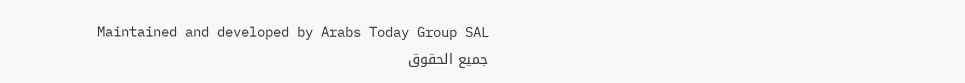Maintained and developed by Arabs Today Group SAL
جميع الحقوق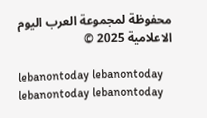محفوظة لمجموعة العرب اليوم الاعلامية 2025 ©

lebanontoday lebanontoday lebanontoday lebanontoday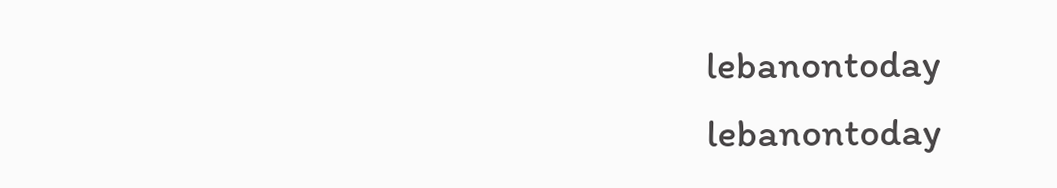lebanontoday lebanontoday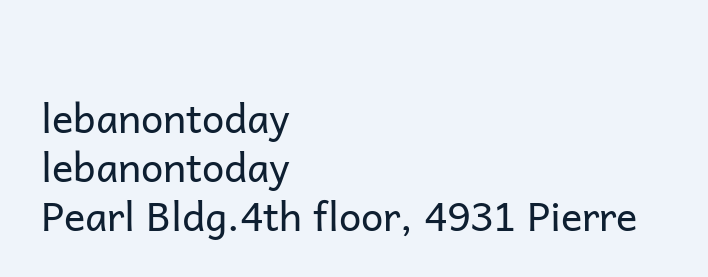lebanontoday
lebanontoday
Pearl Bldg.4th floor, 4931 Pierre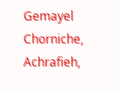Gemayel Chorniche, Achrafieh,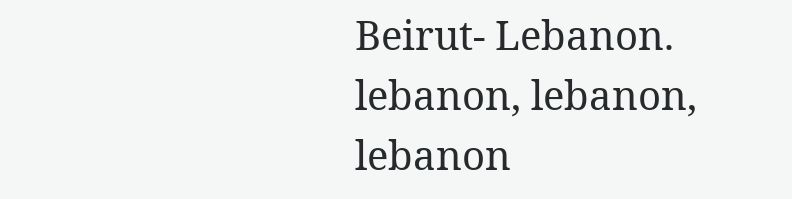Beirut- Lebanon.
lebanon, lebanon, lebanon